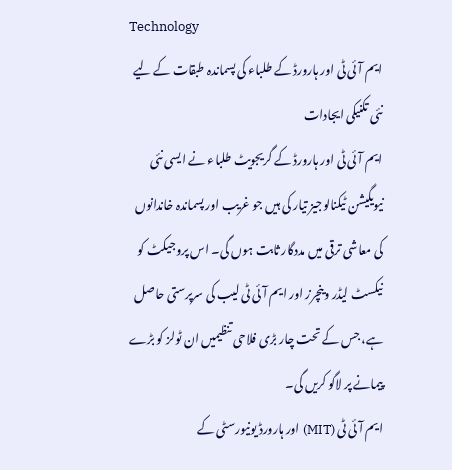Technology
ایم آئی ٹی اور ہارورڈ کے طلباء کی پسماندہ طبقات کے لیے نئی تکنیکی ایجادات
ایم آئی ٹی اور ہارورڈ کے گریجویٹ طلباء نے ایسی نئی نیویگیشن ٹیکنالوجیز تیار کی ہیں جو غریب اور پسماندہ خاندانوں کی معاشی ترقی میں مددگار ثابت ہوں گی۔ اس پروجیکٹ کو نیکسٹ لیڈر وینچرز اور ایم آئی ٹی لیب کی سرپرستی حاصل ہے، جس کے تحت چار بڑی فلاحی تنظیمیں ان ٹولز کو بڑے پیمانے پر لاگو کریں گی۔
ایم آئی ٹی (MIT) اور ہارورڈ یونیورسٹی کے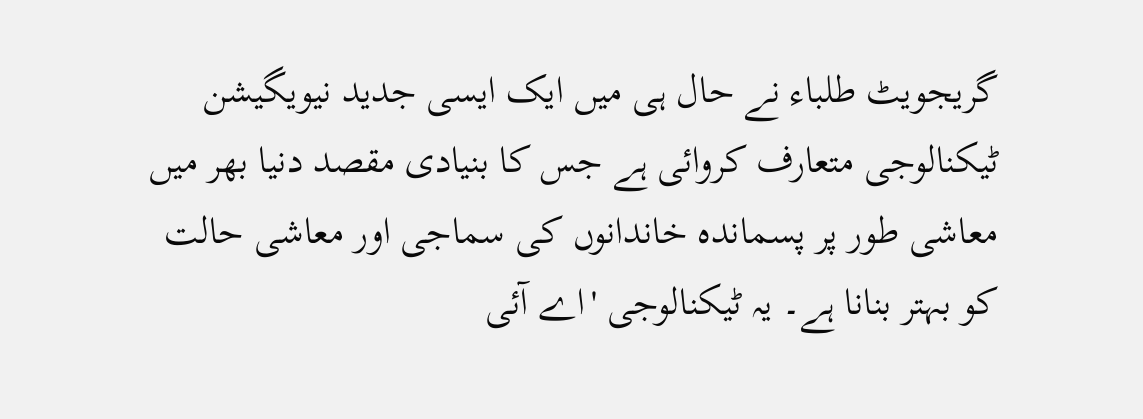گریجویٹ طلباء نے حال ہی میں ایک ایسی جدید نیویگیشن ٹیکنالوجی متعارف کروائی ہے جس کا بنیادی مقصد دنیا بھر میں معاشی طور پر پسماندہ خاندانوں کی سماجی اور معاشی حالت کو بہتر بنانا ہے۔ یہ ٹیکنالوجی 'اے آئی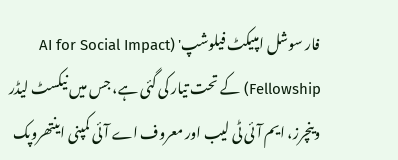فار سوشل امپیکٹ فیلوشپ' (AI for Social Impact Fellowship) کے تحت تیار کی گئی ہے، جس میں نیکسٹ لیڈر وینچرز، ایم آئی ٹی لیب اور معروف اے آئی کمپنی اینتھروپک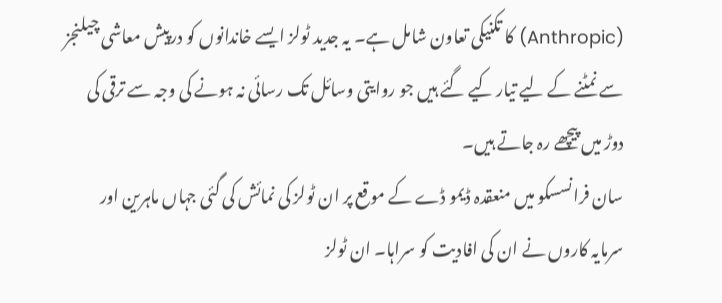(Anthropic) کا تکنیکی تعاون شامل ہے۔ یہ جدید ٹولز ایسے خاندانوں کو درپیش معاشی چیلنجز سے نمٹنے کے لیے تیار کیے گئے ہیں جو روایتی وسائل تک رسائی نہ ہونے کی وجہ سے ترقی کی دوڑ میں پیچھے رہ جاتے ہیں۔
سان فرانسسکو میں منعقدہ ڈیمو ڈے کے موقع پر ان ٹولز کی نمائش کی گئی جہاں ماہرین اور سرمایہ کاروں نے ان کی افادیت کو سراہا۔ ان ٹولز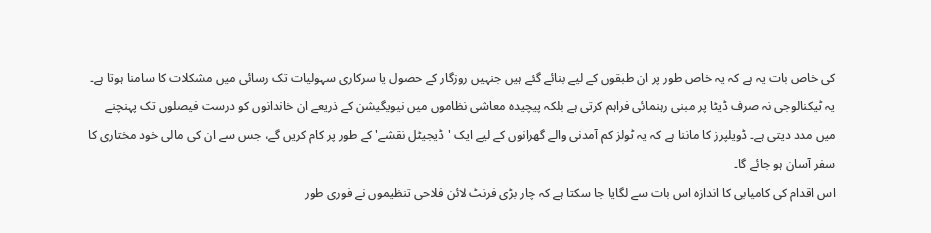کی خاص بات یہ ہے کہ یہ خاص طور پر ان طبقوں کے لیے بنائے گئے ہیں جنہیں روزگار کے حصول یا سرکاری سہولیات تک رسائی میں مشکلات کا سامنا ہوتا ہے۔ یہ ٹیکنالوجی نہ صرف ڈیٹا پر مبنی رہنمائی فراہم کرتی ہے بلکہ پیچیدہ معاشی نظاموں میں نیویگیشن کے ذریعے ان خاندانوں کو درست فیصلوں تک پہنچنے میں مدد دیتی ہے۔ ڈویلپرز کا ماننا ہے کہ یہ ٹولز کم آمدنی والے گھرانوں کے لیے ایک 'ڈیجیٹل نقشے' کے طور پر کام کریں گے، جس سے ان کی مالی خود مختاری کا سفر آسان ہو جائے گا۔
اس اقدام کی کامیابی کا اندازہ اس بات سے لگایا جا سکتا ہے کہ چار بڑی فرنٹ لائن فلاحی تنظیموں نے فوری طور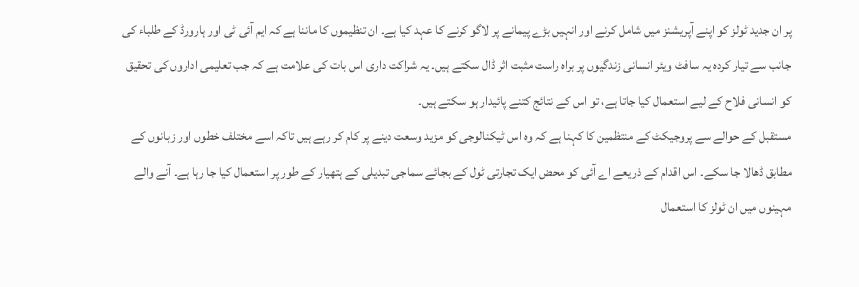پر ان جدید ٹولز کو اپنے آپریشنز میں شامل کرنے اور انہیں بڑے پیمانے پر لاگو کرنے کا عہد کیا ہے۔ ان تنظیموں کا ماننا ہے کہ ایم آئی ٹی اور ہارورڈ کے طلباء کی جانب سے تیار کردہ یہ سافٹ ویئر انسانی زندگیوں پر براہ راست مثبت اثر ڈال سکتے ہیں۔ یہ شراکت داری اس بات کی علامت ہے کہ جب تعلیمی اداروں کی تحقیق کو انسانی فلاح کے لیے استعمال کیا جاتا ہے، تو اس کے نتائج کتنے پائیدار ہو سکتے ہیں۔
مستقبل کے حوالے سے پروجیکٹ کے منتظمین کا کہنا ہے کہ وہ اس ٹیکنالوجی کو مزید وسعت دینے پر کام کر رہے ہیں تاکہ اسے مختلف خطوں اور زبانوں کے مطابق ڈھالا جا سکے۔ اس اقدام کے ذریعے اے آئی کو محض ایک تجارتی ٹول کے بجائے سماجی تبدیلی کے ہتھیار کے طور پر استعمال کیا جا رہا ہے۔ آنے والے مہینوں میں ان ٹولز کا استعمال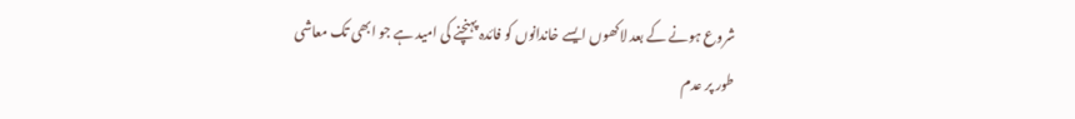شروع ہونے کے بعد لاکھوں ایسے خاندانوں کو فائدہ پہنچنے کی امید ہے جو ابھی تک معاشی طور پر عدم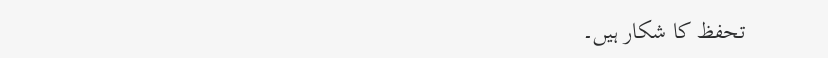تحفظ کا شکار ہیں۔